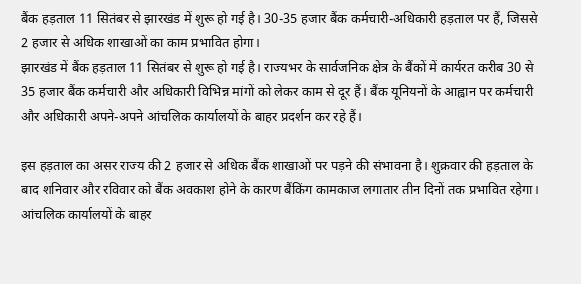बैंक हड़ताल 11 सितंबर से झारखंड में शुरू हो गई है। 30-35 हजार बैंक कर्मचारी-अधिकारी हड़ताल पर हैं, जिससे 2 हजार से अधिक शाखाओं का काम प्रभावित होगा।
झारखंड में बैंक हड़ताल 11 सितंबर से शुरू हो गई है। राज्यभर के सार्वजनिक क्षेत्र के बैंकों में कार्यरत करीब 30 से 35 हजार बैंक कर्मचारी और अधिकारी विभिन्न मांगों को लेकर काम से दूर हैं। बैंक यूनियनों के आह्वान पर कर्मचारी और अधिकारी अपने-अपने आंचलिक कार्यालयों के बाहर प्रदर्शन कर रहे हैं।

इस हड़ताल का असर राज्य की 2 हजार से अधिक बैंक शाखाओं पर पड़ने की संभावना है। शुक्रवार की हड़ताल के बाद शनिवार और रविवार को बैंक अवकाश होने के कारण बैंकिंग कामकाज लगातार तीन दिनों तक प्रभावित रहेगा।
आंचलिक कार्यालयों के बाहर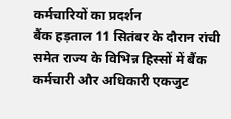कर्मचारियों का प्रदर्शन
बैंक हड़ताल 11 सितंबर के दौरान रांची समेत राज्य के विभिन्न हिस्सों में बैंक कर्मचारी और अधिकारी एकजुट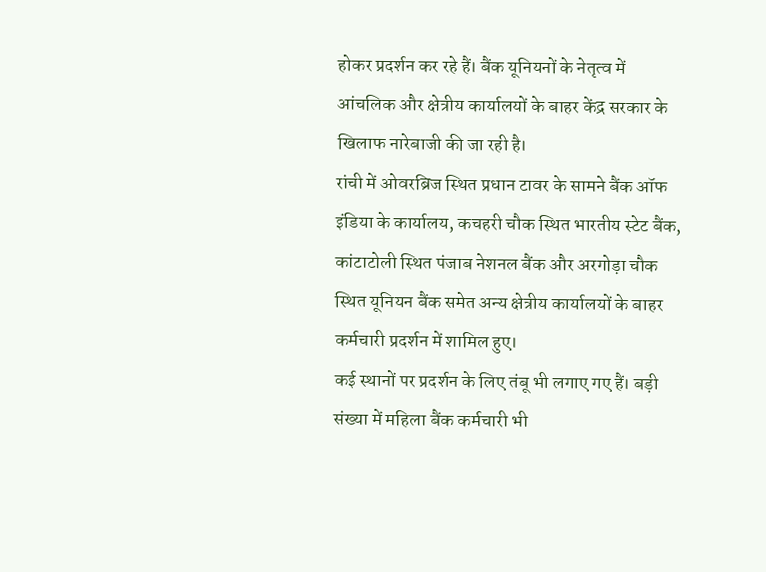होकर प्रदर्शन कर रहे हैं। बैंक यूनियनों के नेतृत्व में आंचलिक और क्षेत्रीय कार्यालयों के बाहर केंद्र सरकार के खिलाफ नारेबाजी की जा रही है।
रांची में ओवरब्रिज स्थित प्रधान टावर के सामने बैंक ऑफ इंडिया के कार्यालय, कचहरी चौक स्थित भारतीय स्टेट बैंक, कांटाटोली स्थित पंजाब नेशनल बैंक और अरगोड़ा चौक स्थित यूनियन बैंक समेत अन्य क्षेत्रीय कार्यालयों के बाहर कर्मचारी प्रदर्शन में शामिल हुए।
कई स्थानों पर प्रदर्शन के लिए तंबू भी लगाए गए हैं। बड़ी संख्या में महिला बैंक कर्मचारी भी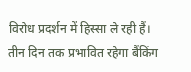विरोध प्रदर्शन में हिस्सा ले रही हैं।
तीन दिन तक प्रभावित रहेगा बैंकिंग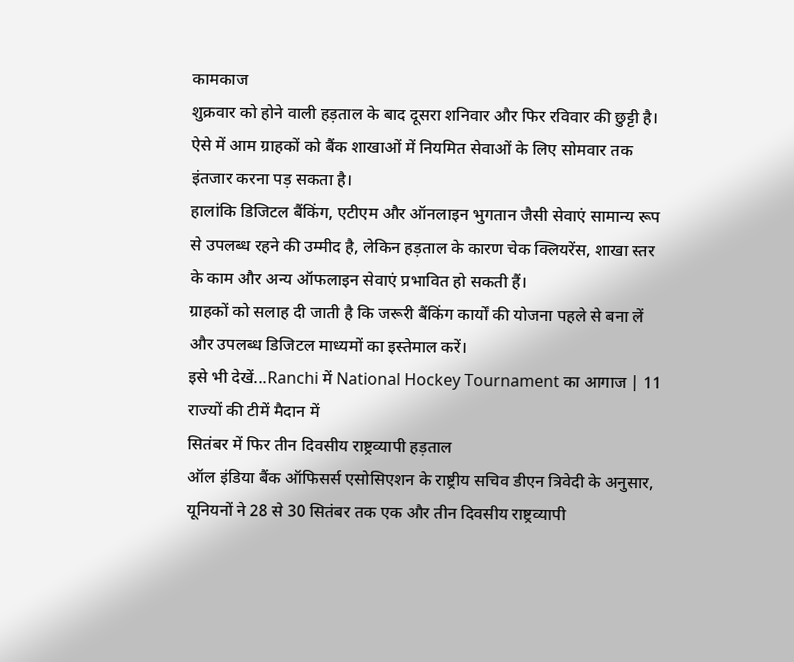कामकाज
शुक्रवार को होने वाली हड़ताल के बाद दूसरा शनिवार और फिर रविवार की छुट्टी है। ऐसे में आम ग्राहकों को बैंक शाखाओं में नियमित सेवाओं के लिए सोमवार तक इंतजार करना पड़ सकता है।
हालांकि डिजिटल बैंकिंग, एटीएम और ऑनलाइन भुगतान जैसी सेवाएं सामान्य रूप से उपलब्ध रहने की उम्मीद है, लेकिन हड़ताल के कारण चेक क्लियरेंस, शाखा स्तर के काम और अन्य ऑफलाइन सेवाएं प्रभावित हो सकती हैं।
ग्राहकों को सलाह दी जाती है कि जरूरी बैंकिंग कार्यों की योजना पहले से बना लें और उपलब्ध डिजिटल माध्यमों का इस्तेमाल करें।
इसे भी देखें...Ranchi में National Hockey Tournament का आगाज | 11 राज्यों की टीमें मैदान में
सितंबर में फिर तीन दिवसीय राष्ट्रव्यापी हड़ताल
ऑल इंडिया बैंक ऑफिसर्स एसोसिएशन के राष्ट्रीय सचिव डीएन त्रिवेदी के अनुसार, यूनियनों ने 28 से 30 सितंबर तक एक और तीन दिवसीय राष्ट्रव्यापी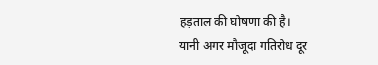हड़ताल की घोषणा की है।
यानी अगर मौजूदा गतिरोध दूर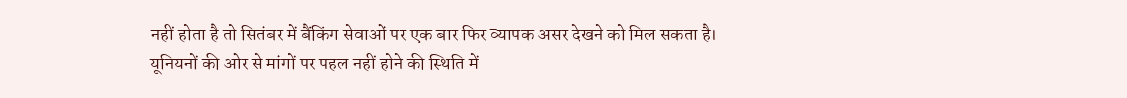नहीं होता है तो सितंबर में बैंकिंग सेवाओं पर एक बार फिर व्यापक असर देखने को मिल सकता है। यूनियनों की ओर से मांगों पर पहल नहीं होने की स्थिति में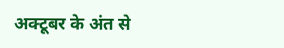अक्टूबर के अंत से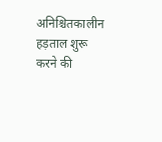अनिश्चितकालीन हड़ताल शुरू करने की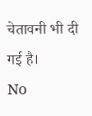चेतावनी भी दी गई है।
No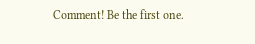Comment! Be the first one.